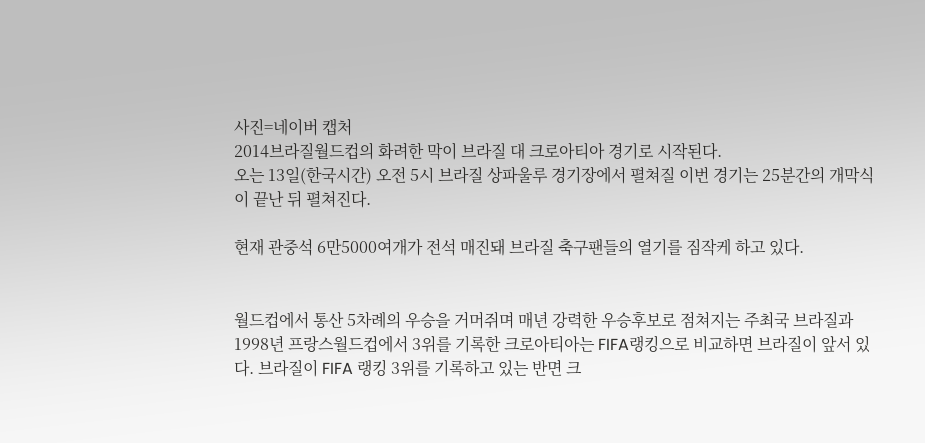사진=네이버 캡처
2014브라질월드컵의 화려한 막이 브라질 대 크로아티아 경기로 시작된다.
오는 13일(한국시간) 오전 5시 브라질 상파울루 경기장에서 펼쳐질 이번 경기는 25분간의 개막식이 끝난 뒤 펼쳐진다.

현재 관중석 6만5000여개가 전석 매진돼 브라질 축구팬들의 열기를 짐작케 하고 있다.


월드컵에서 통산 5차례의 우승을 거머쥐며 매년 강력한 우승후보로 점쳐지는 주최국 브라질과 1998년 프랑스월드컵에서 3위를 기록한 크로아티아는 FIFA랭킹으로 비교하면 브라질이 앞서 있다. 브라질이 FIFA 랭킹 3위를 기록하고 있는 반면 크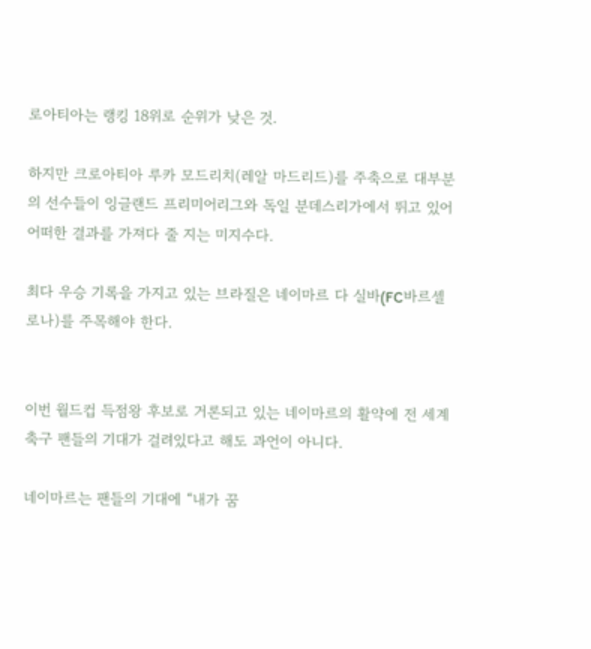로아티아는 랭킹 18위로 순위가 낮은 것.

하지만 크로아티아 루카 모드리치(레알 마드리드)를 주축으로 대부분의 선수들이 잉글랜드 프리미어리그와 독일 분데스리가에서 뛰고 있어 어떠한 결과를 가져다 줄 지는 미지수다.

최다 우승 기록을 가지고 있는 브라질은 네이마르 다 실바(FC바르셀로나)를 주목해야 한다.


이번 월드컵 득점왕 후보로 거론되고 있는 네이마르의 활약에 전 세계 축구 팬들의 기대가 걸려있다고 해도 과언이 아니다.

네이마르는 팬들의 기대에 “내가 꿈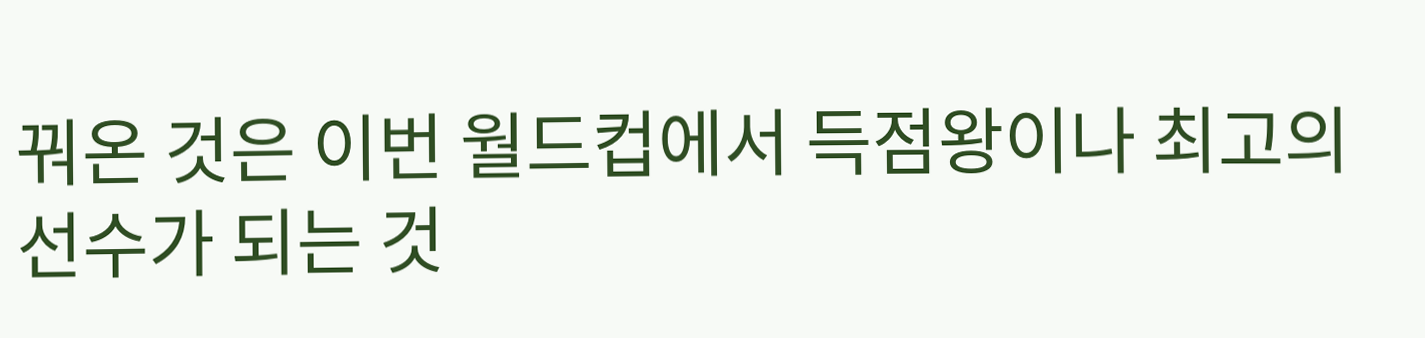꿔온 것은 이번 월드컵에서 득점왕이나 최고의 선수가 되는 것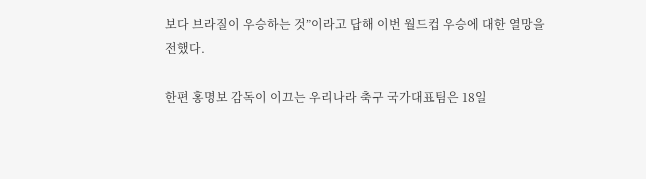보다 브라질이 우승하는 것”이라고 답해 이번 월드컵 우승에 대한 열망을 전했다.

한편 홍명보 감독이 이끄는 우리나라 축구 국가대표팀은 18일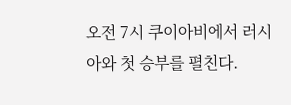오전 7시 쿠이아비에서 러시아와 첫 승부를 펼친다.